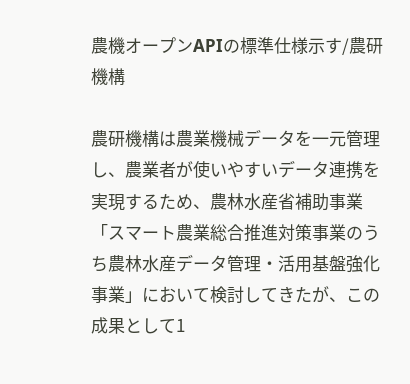農機オープンAPIの標準仕様示す/農研機構

農研機構は農業機械データを一元管理し、農業者が使いやすいデータ連携を実現するため、農林水産省補助事業「スマート農業総合推進対策事業のうち農林水産データ管理・活用基盤強化事業」において検討してきたが、この成果として1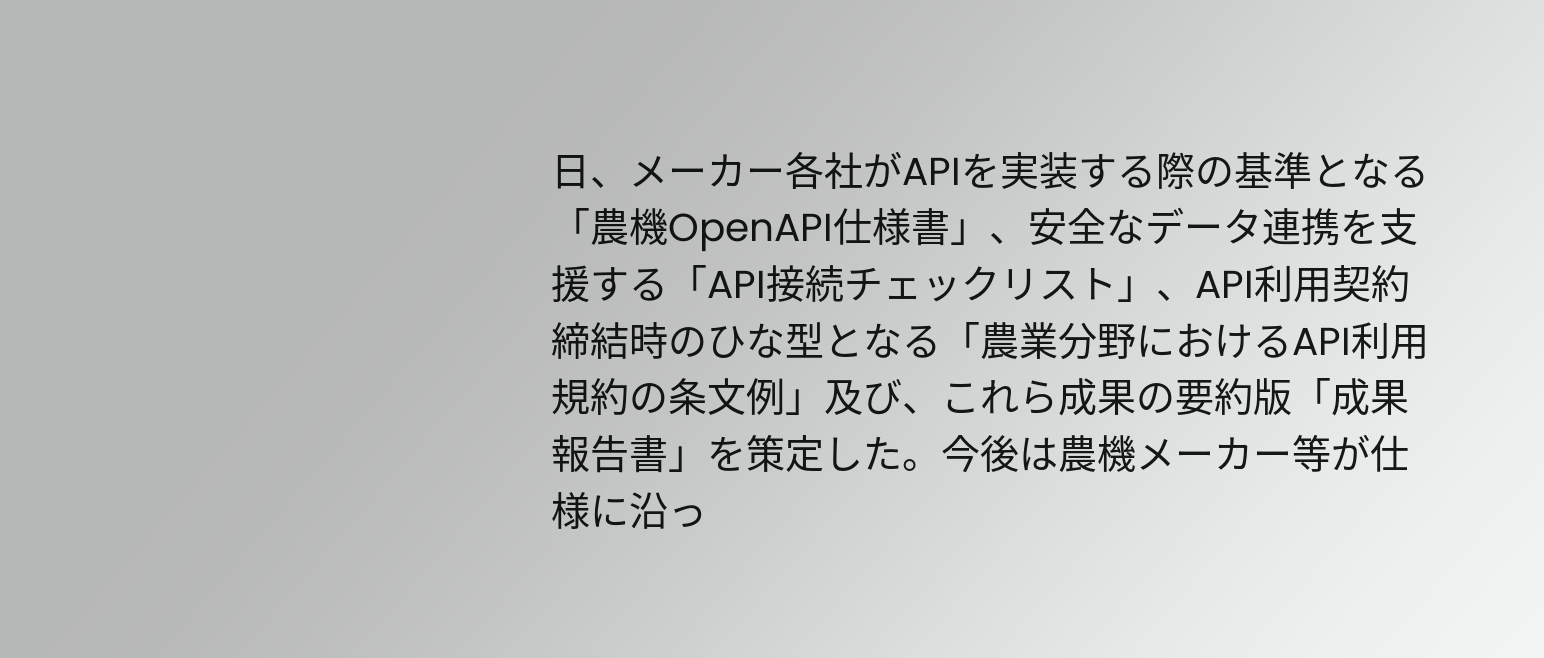日、メーカー各社がAPIを実装する際の基準となる「農機OpenAPI仕様書」、安全なデータ連携を支援する「API接続チェックリスト」、API利用契約締結時のひな型となる「農業分野におけるAPI利用規約の条文例」及び、これら成果の要約版「成果報告書」を策定した。今後は農機メーカー等が仕様に沿っ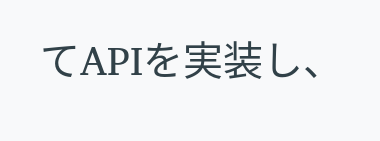てAPIを実装し、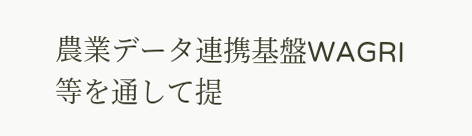農業データ連携基盤WAGRI等を通して提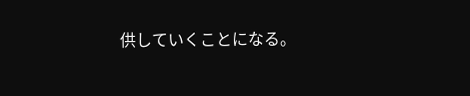供していくことになる。